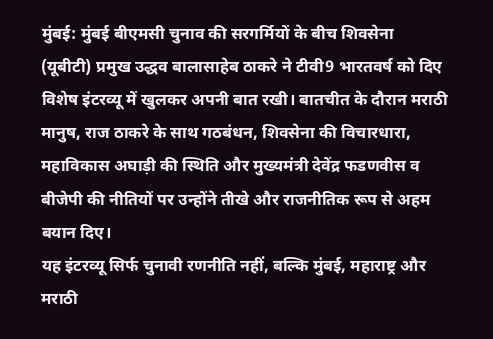मुंबई: मुंबई बीएमसी चुनाव की सरगर्मियों के बीच शिवसेना (यूबीटी) प्रमुख उद्धव बालासाहेब ठाकरे ने टीवी9 भारतवर्ष को दिए विशेष इंटरव्यू में खुलकर अपनी बात रखी। बातचीत के दौरान मराठी मानुष, राज ठाकरे के साथ गठबंधन, शिवसेना की विचारधारा, महाविकास अघाड़ी की स्थिति और मुख्यमंत्री देवेंद्र फडणवीस व बीजेपी की नीतियों पर उन्होंने तीखे और राजनीतिक रूप से अहम बयान दिए।
यह इंटरव्यू सिर्फ चुनावी रणनीति नहीं, बल्कि मुंबई, महाराष्ट्र और मराठी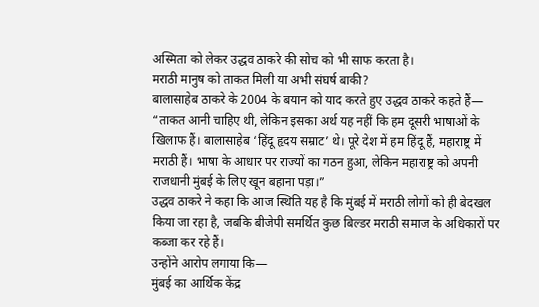अस्मिता को लेकर उद्धव ठाकरे की सोच को भी साफ करता है।
मराठी मानुष को ताकत मिली या अभी संघर्ष बाकी?
बालासाहेब ठाकरे के 2004 के बयान को याद करते हुए उद्धव ठाकरे कहते हैं— “ताकत आनी चाहिए थी, लेकिन इसका अर्थ यह नहीं कि हम दूसरी भाषाओं के खिलाफ हैं। बालासाहेब ‘हिंदू हृदय सम्राट’ थे। पूरे देश में हम हिंदू हैं, महाराष्ट्र में मराठी हैं। भाषा के आधार पर राज्यों का गठन हुआ, लेकिन महाराष्ट्र को अपनी राजधानी मुंबई के लिए खून बहाना पड़ा।”
उद्धव ठाकरे ने कहा कि आज स्थिति यह है कि मुंबई में मराठी लोगों को ही बेदखल किया जा रहा है, जबकि बीजेपी समर्थित कुछ बिल्डर मराठी समाज के अधिकारों पर कब्जा कर रहे हैं।
उन्होंने आरोप लगाया कि—
मुंबई का आर्थिक केंद्र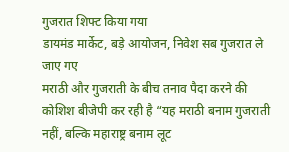गुजरात शिफ्ट किया गया
डायमंड मार्केट, बड़े आयोजन, निवेश सब गुजरात ले जाए गए
मराठी और गुजराती के बीच तनाव पैदा करने की कोशिश बीजेपी कर रही है “यह मराठी बनाम गुजराती नहीं, बल्कि महाराष्ट्र बनाम लूट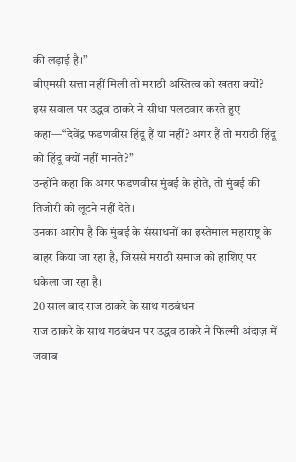की लड़ाई है।”
बीएमसी सत्ता नहीं मिली तो मराठी अस्तित्व को खतरा क्यों?
इस सवाल पर उद्धव ठाकरे ने सीधा पलटवार करते हुए कहा—“देवेंद्र फडणवीस हिंदू हैं या नहीं? अगर हैं तो मराठी हिंदू को हिंदू क्यों नहीं मानते?”
उन्होंने कहा कि अगर फडणवीस मुंबई के होते, तो मुंबई की तिजोरी को लूटने नहीं देते।
उनका आरोप है कि मुंबई के संसाधनों का इस्तेमाल महाराष्ट्र के बाहर किया जा रहा है, जिससे मराठी समाज को हाशिए पर धकेला जा रहा है।
20 साल बाद राज ठाकरे के साथ गठबंधन
राज ठाकरे के साथ गठबंधन पर उद्धव ठाकरे ने फिल्मी अंदाज़ में जवाब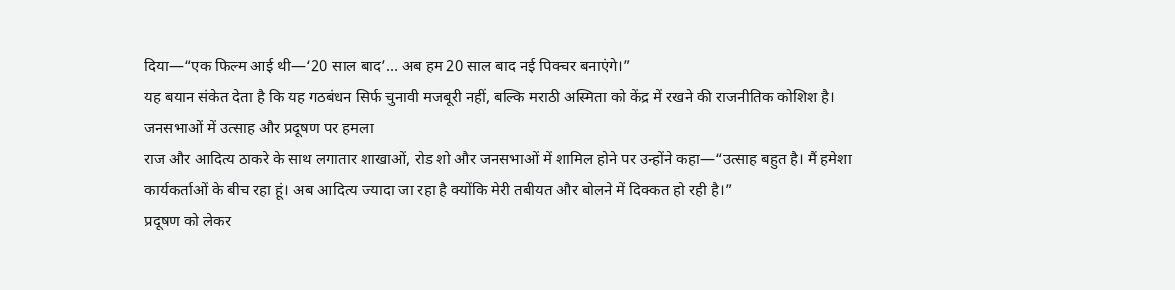दिया—“एक फिल्म आई थी—‘20 साल बाद’… अब हम 20 साल बाद नई पिक्चर बनाएंगे।”
यह बयान संकेत देता है कि यह गठबंधन सिर्फ चुनावी मजबूरी नहीं, बल्कि मराठी अस्मिता को केंद्र में रखने की राजनीतिक कोशिश है।
जनसभाओं में उत्साह और प्रदूषण पर हमला
राज और आदित्य ठाकरे के साथ लगातार शाखाओं, रोड शो और जनसभाओं में शामिल होने पर उन्होंने कहा—“उत्साह बहुत है। मैं हमेशा कार्यकर्ताओं के बीच रहा हूं। अब आदित्य ज्यादा जा रहा है क्योंकि मेरी तबीयत और बोलने में दिक्कत हो रही है।”
प्रदूषण को लेकर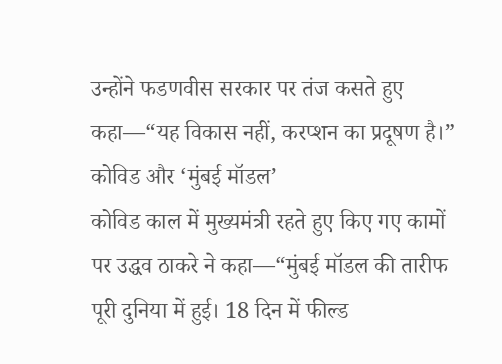उन्होंने फडणवीस सरकार पर तंज कसते हुए कहा—“यह विकास नहीं, करप्शन का प्रदूषण है।”
कोविड और ‘मुंबई मॉडल’
कोविड काल में मुख्यमंत्री रहते हुए किए गए कामों पर उद्धव ठाकरे ने कहा—“मुंबई मॉडल की तारीफ पूरी दुनिया में हुई। 18 दिन में फील्ड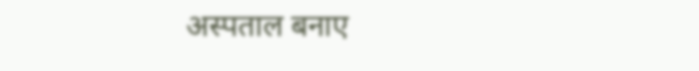अस्पताल बनाए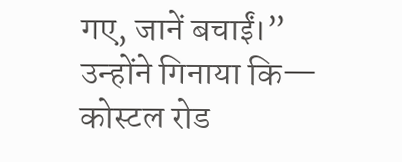गए, जानें बचाईं।”
उन्होंने गिनाया कि—
कोस्टल रोड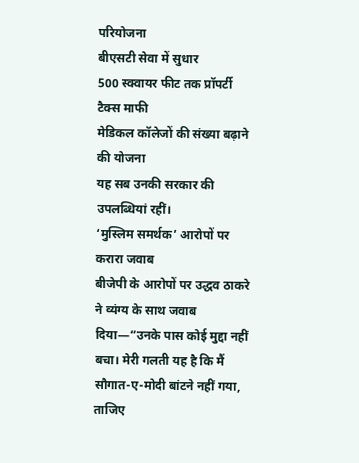परियोजना
बीएसटी सेवा में सुधार
500 स्क्वायर फीट तक प्रॉपर्टी टैक्स माफी
मेडिकल कॉलेजों की संख्या बढ़ाने की योजना
यह सब उनकी सरकार की उपलब्धियां रहीं।
‘मुस्लिम समर्थक’ आरोपों पर करारा जवाब
बीजेपी के आरोपों पर उद्धव ठाकरे ने व्यंग्य के साथ जवाब दिया—“उनके पास कोई मुद्दा नहीं बचा। मेरी गलती यह है कि मैं सौगात-ए-मोदी बांटने नहीं गया, ताजिए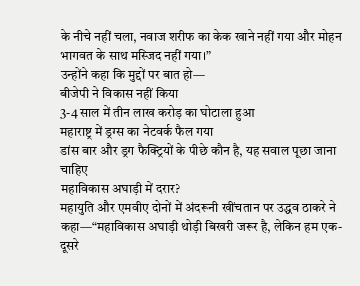के नीचे नहीं चला, नवाज शरीफ का केक खाने नहीं गया और मोहन भागवत के साथ मस्जिद नहीं गया।”
उन्होंने कहा कि मुद्दों पर बात हो—
बीजेपी ने विकास नहीं किया
3-4 साल में तीन लाख करोड़ का घोटाला हुआ
महाराष्ट्र में ड्रग्स का नेटवर्क फैल गया
डांस बार और ड्रग फैक्ट्रियों के पीछे कौन है, यह सवाल पूछा जाना चाहिए
महाविकास अघाड़ी में दरार?
महायुति और एमवीए दोनों में अंदरूनी खींचतान पर उद्धव ठाकरे ने कहा—“महाविकास अघाड़ी थोड़ी बिखरी जरूर है, लेकिन हम एक-दूसरे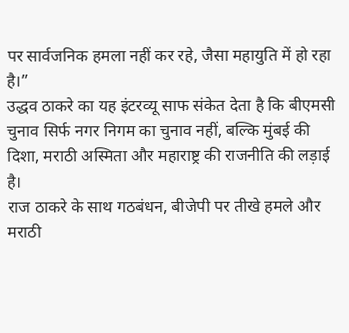पर सार्वजनिक हमला नहीं कर रहे, जैसा महायुति में हो रहा है।”
उद्धव ठाकरे का यह इंटरव्यू साफ संकेत देता है कि बीएमसी चुनाव सिर्फ नगर निगम का चुनाव नहीं, बल्कि मुंबई की दिशा, मराठी अस्मिता और महाराष्ट्र की राजनीति की लड़ाई है।
राज ठाकरे के साथ गठबंधन, बीजेपी पर तीखे हमले और मराठी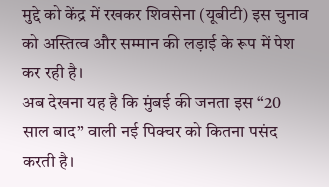मुद्दे को केंद्र में रखकर शिवसेना (यूबीटी) इस चुनाव को अस्तित्व और सम्मान की लड़ाई के रूप में पेश कर रही है।
अब देखना यह है कि मुंबई की जनता इस “20 साल बाद” वाली नई पिक्चर को कितना पसंद करती है।